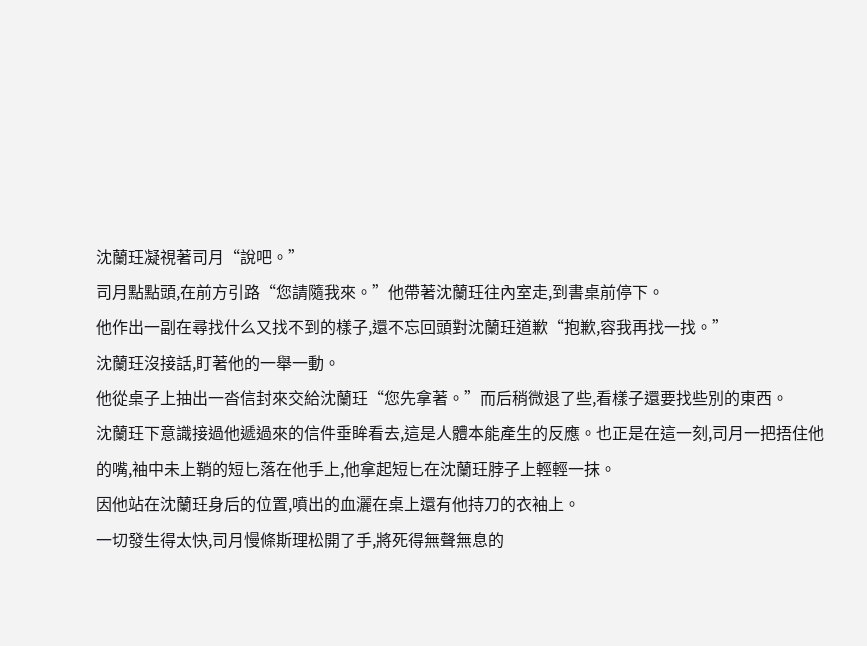沈蘭玨凝視著司月“說吧。”
司月點點頭,在前方引路“您請隨我來。”他帶著沈蘭玨往內室走,到書桌前停下。
他作出一副在尋找什么又找不到的樣子,還不忘回頭對沈蘭玨道歉“抱歉,容我再找一找。”
沈蘭玨沒接話,盯著他的一舉一動。
他從桌子上抽出一沓信封來交給沈蘭玨“您先拿著。”而后稍微退了些,看樣子還要找些別的東西。
沈蘭玨下意識接過他遞過來的信件垂眸看去,這是人體本能產生的反應。也正是在這一刻,司月一把捂住他的嘴,袖中未上鞘的短匕落在他手上,他拿起短匕在沈蘭玨脖子上輕輕一抹。
因他站在沈蘭玨身后的位置,噴出的血灑在桌上還有他持刀的衣袖上。
一切發生得太快,司月慢條斯理松開了手,將死得無聲無息的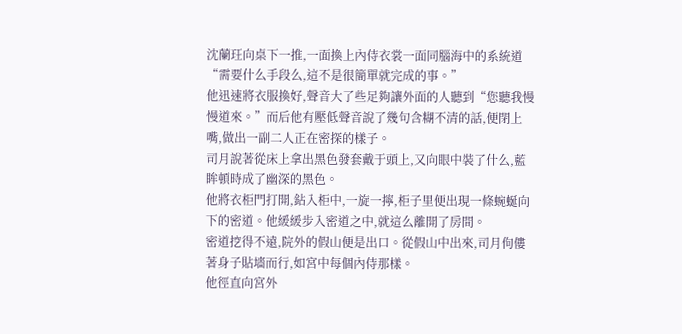沈蘭玨向桌下一推,一面換上內侍衣裳一面同腦海中的系統道“需要什么手段么,這不是很簡單就完成的事。”
他迅速將衣服換好,聲音大了些足夠讓外面的人聽到“您聽我慢慢道來。”而后他有壓低聲音說了幾句含糊不清的話,便閉上嘴,做出一副二人正在密探的樣子。
司月說著從床上拿出黑色發套戴于頭上,又向眼中裝了什么,藍眸頓時成了幽深的黑色。
他將衣柜門打開,鉆入柜中,一旋一擰,柜子里便出現一條蜿蜒向下的密道。他緩緩步入密道之中,就這么離開了房間。
密道挖得不遠,院外的假山便是出口。從假山中出來,司月佝僂著身子貼墻而行,如宮中每個內侍那樣。
他徑直向宮外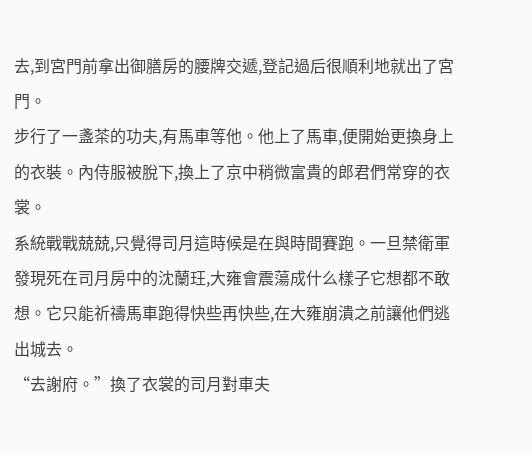去,到宮門前拿出御膳房的腰牌交遞,登記過后很順利地就出了宮門。
步行了一盞茶的功夫,有馬車等他。他上了馬車,便開始更換身上的衣裝。內侍服被脫下,換上了京中稍微富貴的郎君們常穿的衣裳。
系統戰戰兢兢,只覺得司月這時候是在與時間賽跑。一旦禁衛軍發現死在司月房中的沈蘭玨,大雍會震蕩成什么樣子它想都不敢想。它只能祈禱馬車跑得快些再快些,在大雍崩潰之前讓他們逃出城去。
“去謝府。”換了衣裳的司月對車夫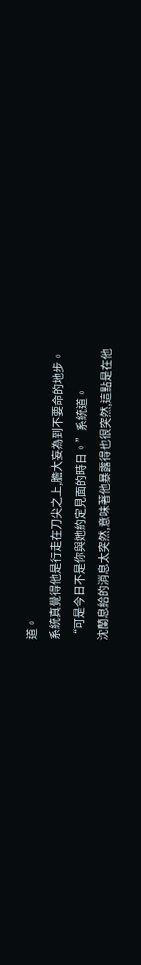道。
系統真覺得他是行走在刀尖之上,膽大妄為到不要命的地步。
“可是今日不是你與她約定見面的時日。”系統道。
沈蘭息給的消息太突然,意味著他暴露得也很突然,這點是在他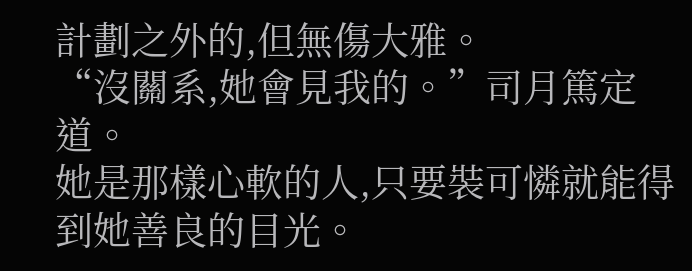計劃之外的,但無傷大雅。
“沒關系,她會見我的。”司月篤定道。
她是那樣心軟的人,只要裝可憐就能得到她善良的目光。